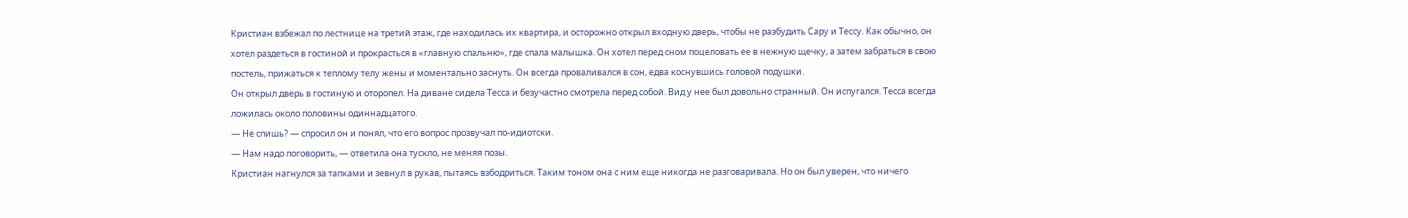Кристиан взбежал по лестнице на третий этаж, где находилась их квартира, и осторожно открыл входную дверь, чтобы не разбудить Сару и Тессу. Как обычно, он хотел раздеться в гостиной и прокрасться в «главную спальню», где спала малышка. Он хотел перед сном поцеловать ее в нежную щечку, а затем забраться в свою постель, прижаться к теплому телу жены и моментально заснуть. Он всегда проваливался в сон, едва коснувшись головой подушки.
Он открыл дверь в гостиную и оторопел. На диване сидела Тесса и безучастно смотрела перед собой. Вид у нее был довольно странный. Он испугался. Тесса всегда ложилась около половины одиннадцатого.
— Не спишь? — спросил он и понял, что его вопрос прозвучал по-идиотски.
— Нам надо поговорить, — ответила она тускло, не меняя позы.
Кристиан нагнулся за тапками и зевнул в рукав, пытаясь взбодриться. Таким тоном она с ним еще никогда не разговаривала. Но он был уверен, что ничего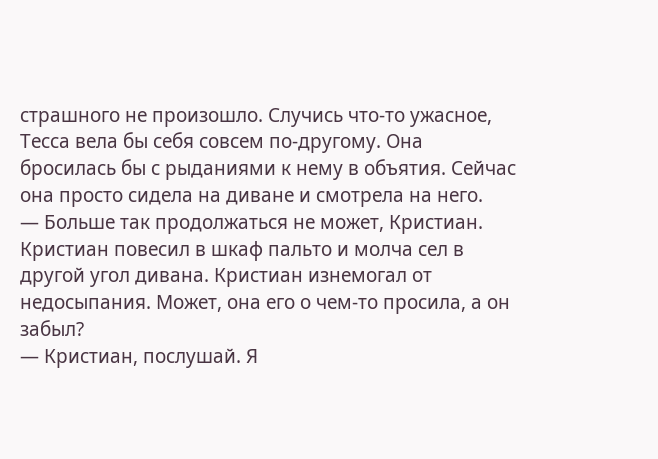страшного не произошло. Случись что-то ужасное, Тесса вела бы себя совсем по-другому. Она бросилась бы с рыданиями к нему в объятия. Сейчас она просто сидела на диване и смотрела на него.
— Больше так продолжаться не может, Кристиан.
Кристиан повесил в шкаф пальто и молча сел в другой угол дивана. Кристиан изнемогал от недосыпания. Может, она его о чем-то просила, а он забыл?
— Кристиан, послушай. Я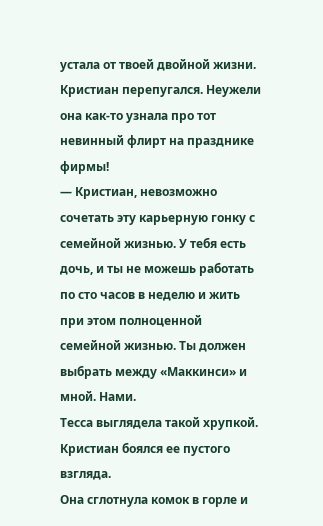устала от твоей двойной жизни.
Кристиан перепугался. Неужели она как-то узнала про тот невинный флирт на празднике фирмы!
— Кристиан, невозможно сочетать эту карьерную гонку с семейной жизнью. У тебя есть дочь, и ты не можешь работать по сто часов в неделю и жить при этом полноценной семейной жизнью. Ты должен выбрать между «Маккинси» и мной. Нами.
Тесса выглядела такой хрупкой. Кристиан боялся ее пустого взгляда.
Она сглотнула комок в горле и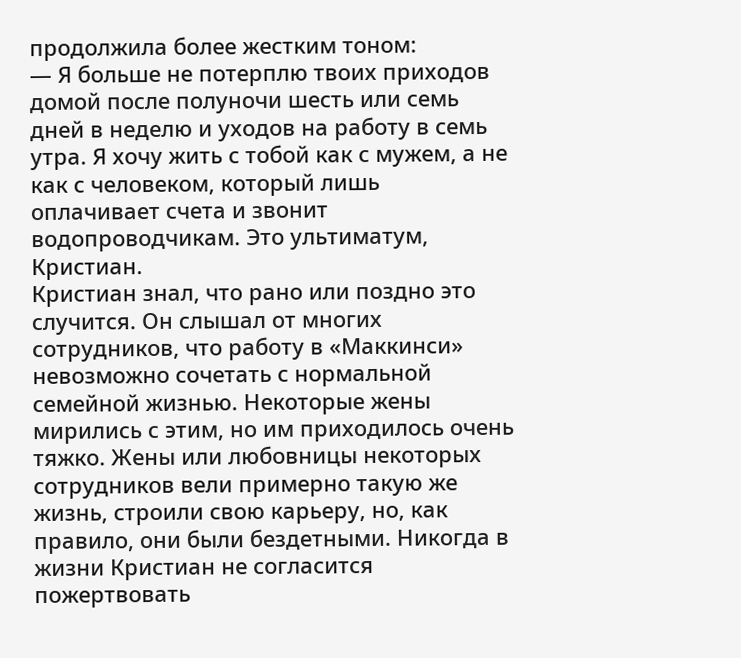продолжила более жестким тоном:
— Я больше не потерплю твоих приходов домой после полуночи шесть или семь дней в неделю и уходов на работу в семь утра. Я хочу жить с тобой как с мужем, а не как с человеком, который лишь оплачивает счета и звонит водопроводчикам. Это ультиматум, Кристиан.
Кристиан знал, что рано или поздно это случится. Он слышал от многих сотрудников, что работу в «Маккинси» невозможно сочетать с нормальной семейной жизнью. Некоторые жены мирились с этим, но им приходилось очень тяжко. Жены или любовницы некоторых сотрудников вели примерно такую же жизнь, строили свою карьеру, но, как правило, они были бездетными. Никогда в жизни Кристиан не согласится пожертвовать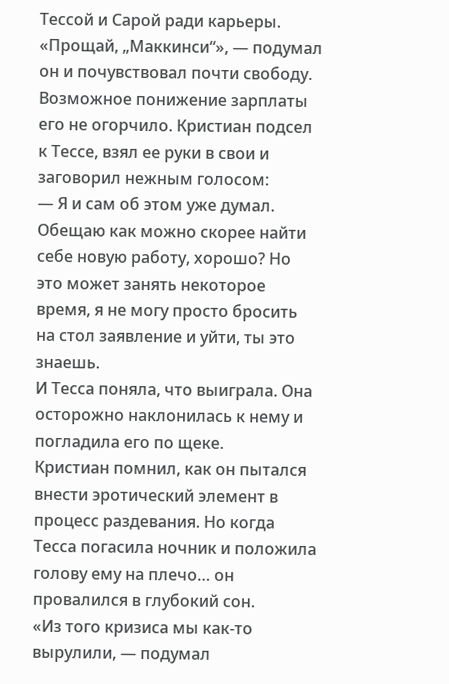Тессой и Сарой ради карьеры.
«Прощай, „Маккинси“», — подумал он и почувствовал почти свободу. Возможное понижение зарплаты его не огорчило. Кристиан подсел к Тессе, взял ее руки в свои и заговорил нежным голосом:
— Я и сам об этом уже думал. Обещаю как можно скорее найти себе новую работу, хорошо? Но это может занять некоторое время, я не могу просто бросить на стол заявление и уйти, ты это знаешь.
И Тесса поняла, что выиграла. Она осторожно наклонилась к нему и погладила его по щеке.
Кристиан помнил, как он пытался внести эротический элемент в процесс раздевания. Но когда Тесса погасила ночник и положила голову ему на плечо… он провалился в глубокий сон.
«Из того кризиса мы как-то вырулили, — подумал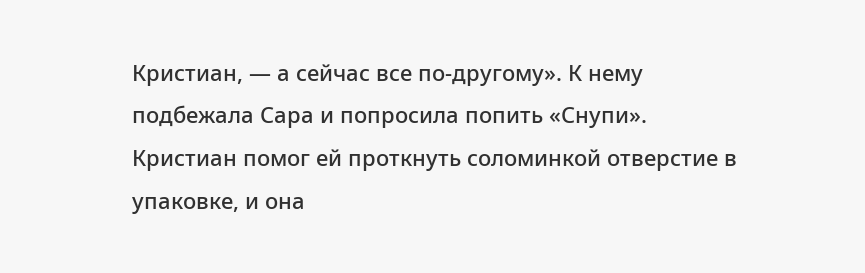Кристиан, — а сейчас все по-другому». К нему подбежала Сара и попросила попить «Снупи».
Кристиан помог ей проткнуть соломинкой отверстие в упаковке, и она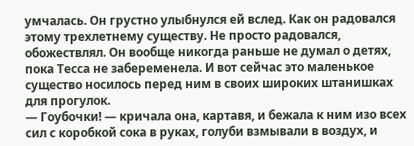умчалась. Он грустно улыбнулся ей вслед. Как он радовался этому трехлетнему существу. Не просто радовался, обожествлял. Он вообще никогда раньше не думал о детях, пока Тесса не забеременела. И вот сейчас это маленькое существо носилось перед ним в своих широких штанишках для прогулок.
— Гоубочки! — кричала она, картавя, и бежала к ним изо всех сил с коробкой сока в руках, голуби взмывали в воздух, и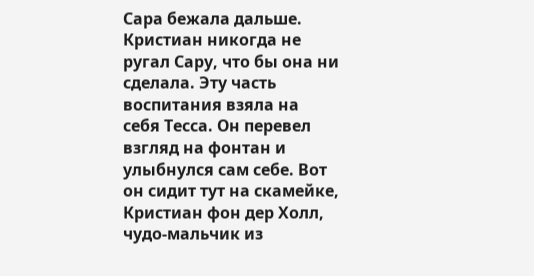Сара бежала дальше.
Кристиан никогда не ругал Сару, что бы она ни сделала. Эту часть воспитания взяла на себя Тесса. Он перевел взгляд на фонтан и улыбнулся сам себе. Вот он сидит тут на скамейке, Кристиан фон дер Холл, чудо-мальчик из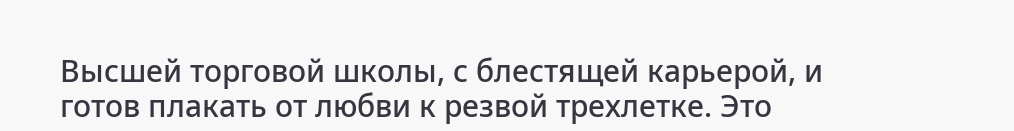Высшей торговой школы, с блестящей карьерой, и готов плакать от любви к резвой трехлетке. Это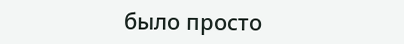было просто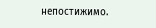непостижимо.